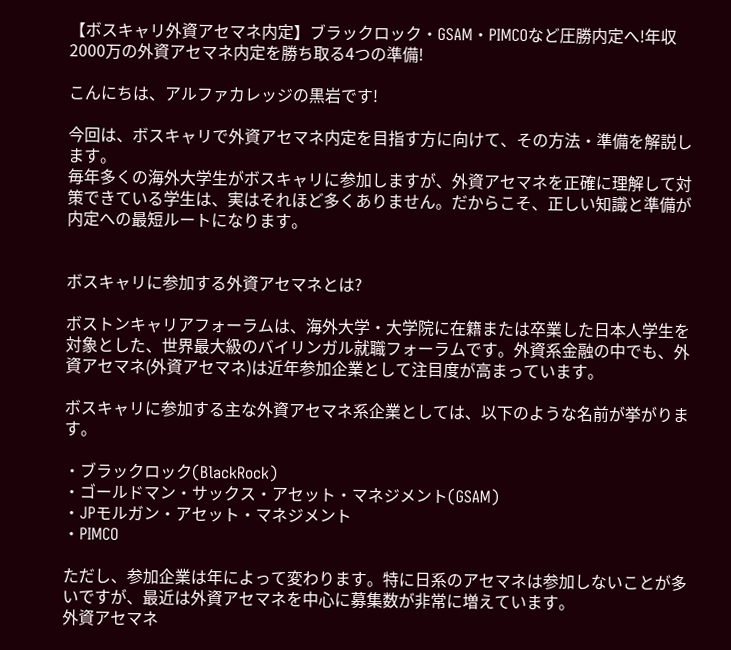【ボスキャリ外資アセマネ内定】ブラックロック・GSAM・PIMCOなど圧勝内定へ!年収2000万の外資アセマネ内定を勝ち取る4つの準備!

こんにちは、アルファカレッジの黒岩です!

今回は、ボスキャリで外資アセマネ内定を目指す方に向けて、その方法・準備を解説します。
毎年多くの海外大学生がボスキャリに参加しますが、外資アセマネを正確に理解して対策できている学生は、実はそれほど多くありません。だからこそ、正しい知識と準備が内定への最短ルートになります。


ボスキャリに参加する外資アセマネとは?

ボストンキャリアフォーラムは、海外大学・大学院に在籍または卒業した日本人学生を対象とした、世界最大級のバイリンガル就職フォーラムです。外資系金融の中でも、外資アセマネ(外資アセマネ)は近年参加企業として注目度が高まっています。

ボスキャリに参加する主な外資アセマネ系企業としては、以下のような名前が挙がります。

・ブラックロック(BlackRock)
・ゴールドマン・サックス・アセット・マネジメント(GSAM)
・JPモルガン・アセット・マネジメント
・PIMCO

ただし、参加企業は年によって変わります。特に日系のアセマネは参加しないことが多いですが、最近は外資アセマネを中心に募集数が非常に増えています。
外資アセマネ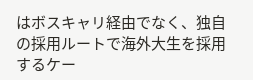はボスキャリ経由でなく、独自の採用ルートで海外大生を採用するケー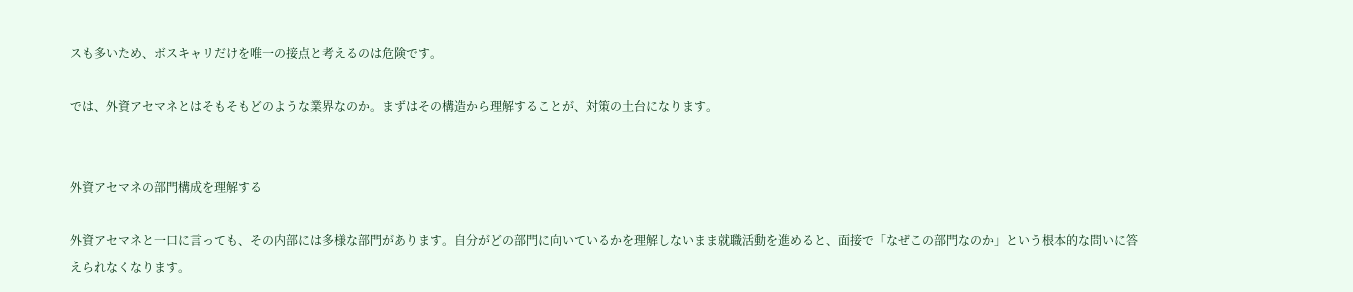スも多いため、ボスキャリだけを唯一の接点と考えるのは危険です。

では、外資アセマネとはそもそもどのような業界なのか。まずはその構造から理解することが、対策の土台になります。


外資アセマネの部門構成を理解する

外資アセマネと一口に言っても、その内部には多様な部門があります。自分がどの部門に向いているかを理解しないまま就職活動を進めると、面接で「なぜこの部門なのか」という根本的な問いに答えられなくなります。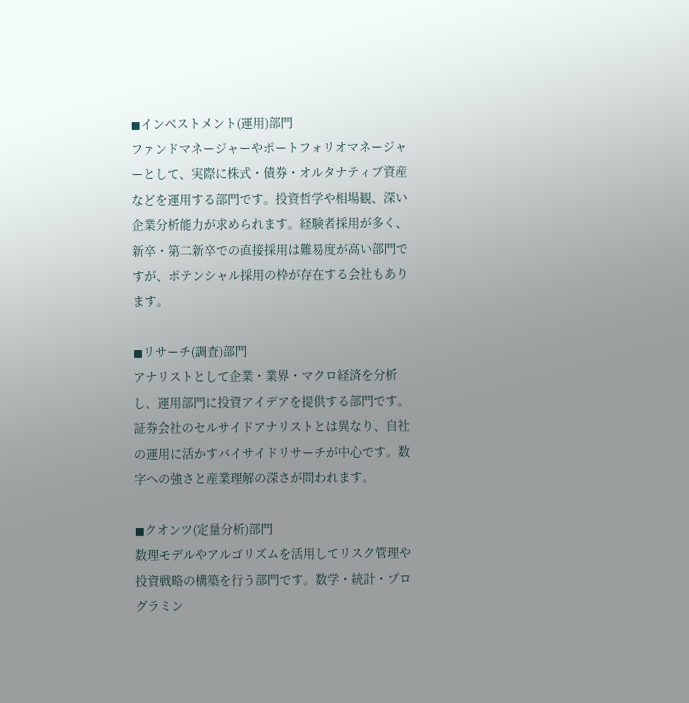◼インベストメント(運用)部門
ファンドマネージャーやポートフォリオマネージャーとして、実際に株式・債券・オルタナティブ資産などを運用する部門です。投資哲学や相場観、深い企業分析能力が求められます。経験者採用が多く、新卒・第二新卒での直接採用は難易度が高い部門ですが、ポテンシャル採用の枠が存在する会社もあります。

◼リサーチ(調査)部門
アナリストとして企業・業界・マクロ経済を分析し、運用部門に投資アイデアを提供する部門です。証券会社のセルサイドアナリストとは異なり、自社の運用に活かすバイサイドリサーチが中心です。数字への強さと産業理解の深さが問われます。

◼クオンツ(定量分析)部門
数理モデルやアルゴリズムを活用してリスク管理や投資戦略の構築を行う部門です。数学・統計・プログラミン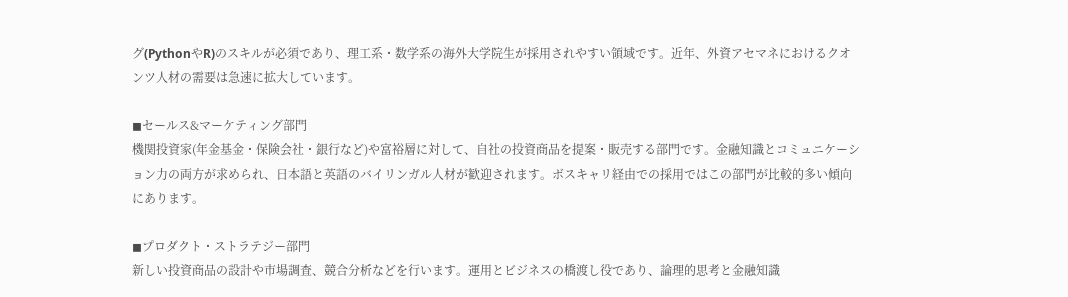グ(PythonやR)のスキルが必須であり、理工系・数学系の海外大学院生が採用されやすい領域です。近年、外資アセマネにおけるクオンツ人材の需要は急速に拡大しています。

◼セールス&マーケティング部門
機関投資家(年金基金・保険会社・銀行など)や富裕層に対して、自社の投資商品を提案・販売する部門です。金融知識とコミュニケーション力の両方が求められ、日本語と英語のバイリンガル人材が歓迎されます。ボスキャリ経由での採用ではこの部門が比較的多い傾向にあります。

◼プロダクト・ストラテジー部門
新しい投資商品の設計や市場調査、競合分析などを行います。運用とビジネスの橋渡し役であり、論理的思考と金融知識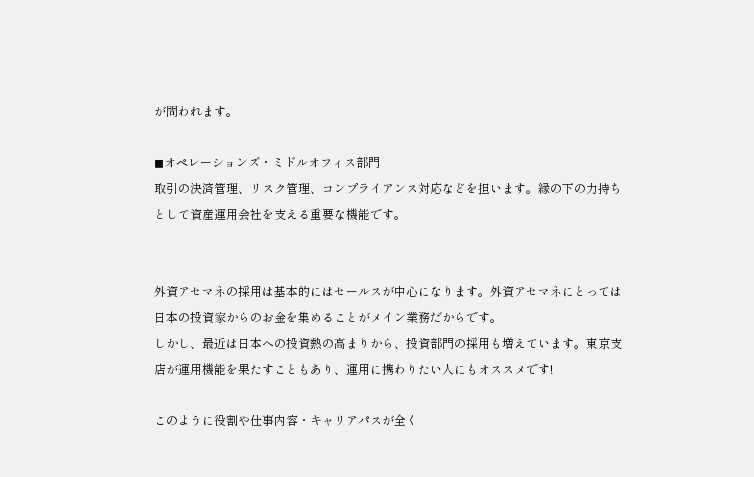が問われます。

◼オペレーションズ・ミドルオフィス部門
取引の決済管理、リスク管理、コンプライアンス対応などを担います。縁の下の力持ちとして資産運用会社を支える重要な機能です。


外資アセマネの採用は基本的にはセールスが中心になります。外資アセマネにとっては日本の投資家からのお金を集めることがメイン業務だからです。
しかし、最近は日本への投資熱の高まりから、投資部門の採用も増えています。東京支店が運用機能を果たすこともあり、運用に携わりたい人にもオススメです!

このように役割や仕事内容・キャリアパスが全く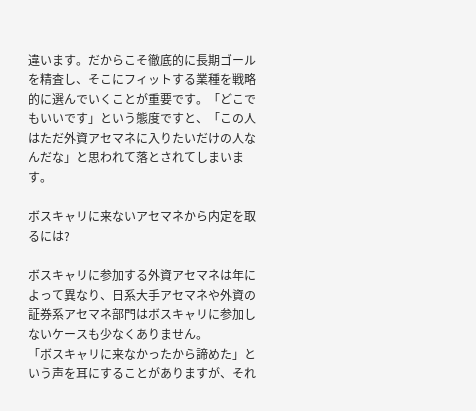違います。だからこそ徹底的に長期ゴールを精査し、そこにフィットする業種を戦略的に選んでいくことが重要です。「どこでもいいです」という態度ですと、「この人はただ外資アセマネに入りたいだけの人なんだな」と思われて落とされてしまいます。

ボスキャリに来ないアセマネから内定を取るには?

ボスキャリに参加する外資アセマネは年によって異なり、日系大手アセマネや外資の証券系アセマネ部門はボスキャリに参加しないケースも少なくありません。
「ボスキャリに来なかったから諦めた」という声を耳にすることがありますが、それ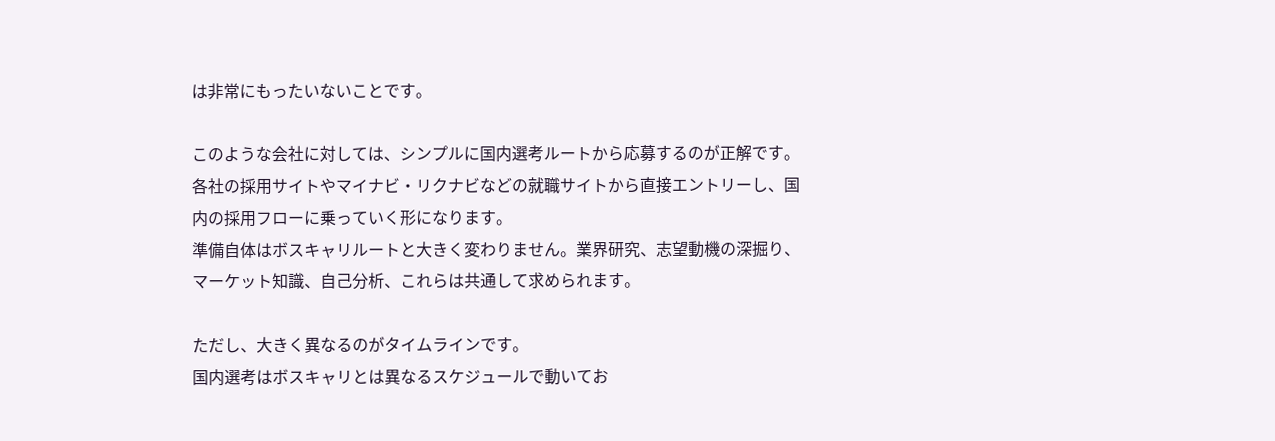は非常にもったいないことです。

このような会社に対しては、シンプルに国内選考ルートから応募するのが正解です。
各社の採用サイトやマイナビ・リクナビなどの就職サイトから直接エントリーし、国内の採用フローに乗っていく形になります。
準備自体はボスキャリルートと大きく変わりません。業界研究、志望動機の深掘り、マーケット知識、自己分析、これらは共通して求められます。

ただし、大きく異なるのがタイムラインです。
国内選考はボスキャリとは異なるスケジュールで動いてお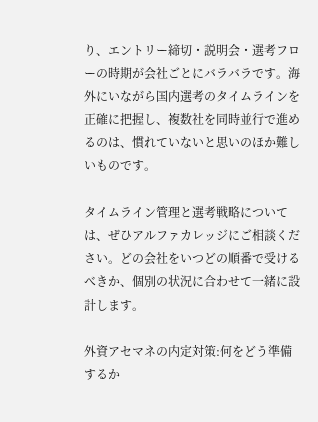り、エントリー締切・説明会・選考フローの時期が会社ごとにバラバラです。海外にいながら国内選考のタイムラインを正確に把握し、複数社を同時並行で進めるのは、慣れていないと思いのほか難しいものです。

タイムライン管理と選考戦略については、ぜひアルファカレッジにご相談ください。どの会社をいつどの順番で受けるべきか、個別の状況に合わせて一緒に設計します。

外資アセマネの内定対策:何をどう準備するか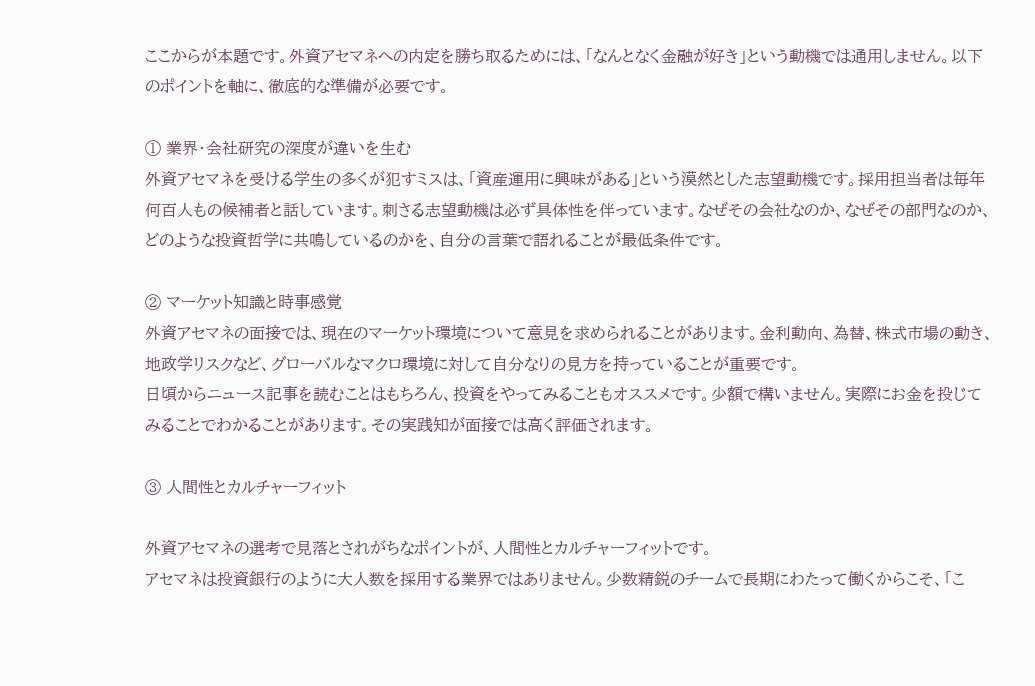ここからが本題です。外資アセマネへの内定を勝ち取るためには、「なんとなく金融が好き」という動機では通用しません。以下のポイントを軸に、徹底的な準備が必要です。

① 業界・会社研究の深度が違いを生む
外資アセマネを受ける学生の多くが犯すミスは、「資産運用に興味がある」という漠然とした志望動機です。採用担当者は毎年何百人もの候補者と話しています。刺さる志望動機は必ず具体性を伴っています。なぜその会社なのか、なぜその部門なのか、どのような投資哲学に共鳴しているのかを、自分の言葉で語れることが最低条件です。

② マーケット知識と時事感覚
外資アセマネの面接では、現在のマーケット環境について意見を求められることがあります。金利動向、為替、株式市場の動き、地政学リスクなど、グローバルなマクロ環境に対して自分なりの見方を持っていることが重要です。
日頃からニュース記事を読むことはもちろん、投資をやってみることもオススメです。少額で構いません。実際にお金を投じてみることでわかることがあります。その実践知が面接では高く評価されます。

③ 人間性とカルチャーフィット

外資アセマネの選考で見落とされがちなポイントが、人間性とカルチャーフィットです。
アセマネは投資銀行のように大人数を採用する業界ではありません。少数精鋭のチームで長期にわたって働くからこそ、「こ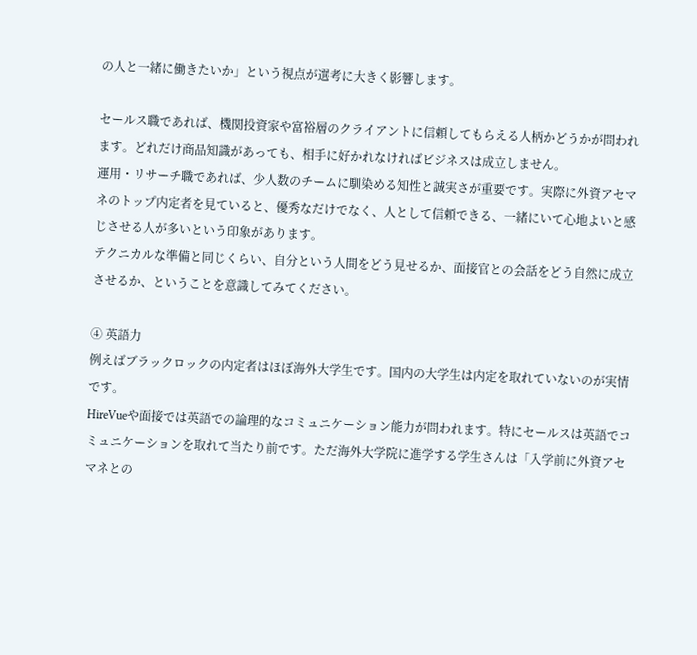の人と一緒に働きたいか」という視点が選考に大きく影響します。

セールス職であれば、機関投資家や富裕層のクライアントに信頼してもらえる人柄かどうかが問われます。どれだけ商品知識があっても、相手に好かれなければビジネスは成立しません。
運用・リサーチ職であれば、少人数のチームに馴染める知性と誠実さが重要です。実際に外資アセマネのトップ内定者を見ていると、優秀なだけでなく、人として信頼できる、一緒にいて心地よいと感じさせる人が多いという印象があります。
テクニカルな準備と同じくらい、自分という人間をどう見せるか、面接官との会話をどう自然に成立させるか、ということを意識してみてください。

④ 英語力
例えばブラックロックの内定者はほぼ海外大学生です。国内の大学生は内定を取れていないのが実情です。
HireVueや面接では英語での論理的なコミュニケーション能力が問われます。特にセールスは英語でコミュニケーションを取れて当たり前です。ただ海外大学院に進学する学生さんは「入学前に外資アセマネとの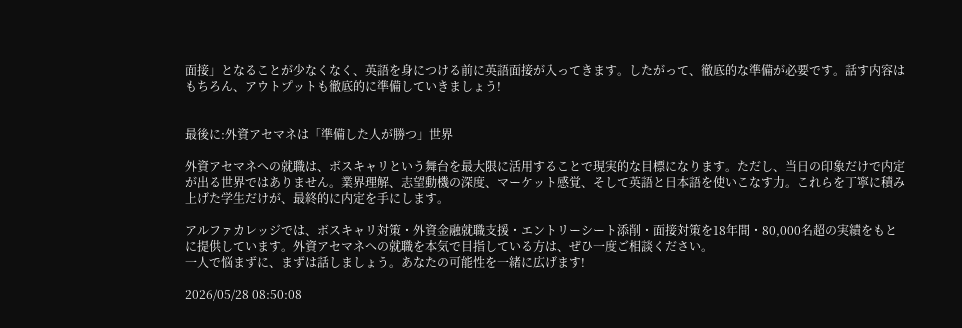面接」となることが少なくなく、英語を身につける前に英語面接が入ってきます。したがって、徹底的な準備が必要です。話す内容はもちろん、アウトプットも徹底的に準備していきましょう!


最後に:外資アセマネは「準備した人が勝つ」世界

外資アセマネへの就職は、ボスキャリという舞台を最大限に活用することで現実的な目標になります。ただし、当日の印象だけで内定が出る世界ではありません。業界理解、志望動機の深度、マーケット感覚、そして英語と日本語を使いこなす力。これらを丁寧に積み上げた学生だけが、最終的に内定を手にします。

アルファカレッジでは、ボスキャリ対策・外資金融就職支援・エントリーシート添削・面接対策を18年間・80,000名超の実績をもとに提供しています。外資アセマネへの就職を本気で目指している方は、ぜひ一度ご相談ください。
一人で悩まずに、まずは話しましょう。あなたの可能性を一緒に広げます!

2026/05/28 08:50:08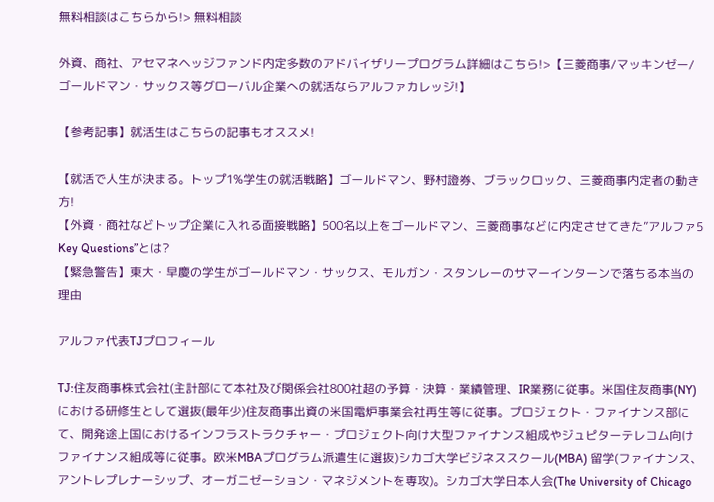無料相談はこちらから!> 無料相談

外資、商社、アセマネヘッジファンド内定多数のアドバイザリープログラム詳細はこちら!>【三菱商事/マッキンゼー/ゴールドマン・サックス等グローバル企業への就活ならアルファカレッジ!】

【参考記事】就活生はこちらの記事もオススメ!

【就活で人生が決まる。トップ1%学生の就活戦略】ゴールドマン、野村證券、ブラックロック、三菱商事内定者の動き方!
【外資・商社などトップ企業に入れる面接戦略】500名以上をゴールドマン、三菱商事などに内定させてきた”アルファ5 Key Questions”とは?
【緊急警告】東大・早慶の学生がゴールドマン・サックス、モルガン・スタンレーのサマーインターンで落ちる本当の理由

アルファ代表TJプロフィール

TJ:住友商事株式会社(主計部にて本社及び関係会社800社超の予算・決算・業績管理、IR業務に従事。米国住友商事(NY)における研修生として選抜(最年少)住友商事出資の米国電炉事業会社再生等に従事。プロジェクト・ファイナンス部にて、開発途上国におけるインフラストラクチャー・プロジェクト向け大型ファイナンス組成やジュピターテレコム向けファイナンス組成等に従事。欧米MBAプログラム派遣生に選抜)シカゴ大学ビジネススクール(MBA) 留学(ファイナンス、アントレプレナーシップ、オーガニゼーション・マネジメントを専攻)。シカゴ大学日本人会(The University of Chicago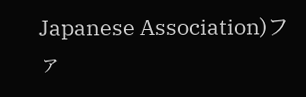Japanese Association)ファ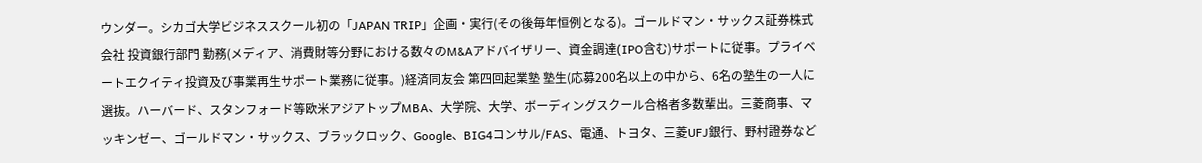ウンダー。シカゴ大学ビジネススクール初の「JAPAN TRIP」企画・実行(その後毎年恒例となる)。ゴールドマン・サックス証券株式会社 投資銀行部門 勤務(メディア、消費財等分野における数々のM&Aアドバイザリー、資金調達(IPO含む)サポートに従事。プライベートエクイティ投資及び事業再生サポート業務に従事。)経済同友会 第四回起業塾 塾生(応募200名以上の中から、6名の塾生の一人に選抜。ハーバード、スタンフォード等欧米アジアトップMBA、大学院、大学、ボーディングスクール合格者多数輩出。三菱商事、マッキンゼー、ゴールドマン・サックス、ブラックロック、Google、BIG4コンサル/FAS、電通、トヨタ、三菱UFJ銀行、野村證券など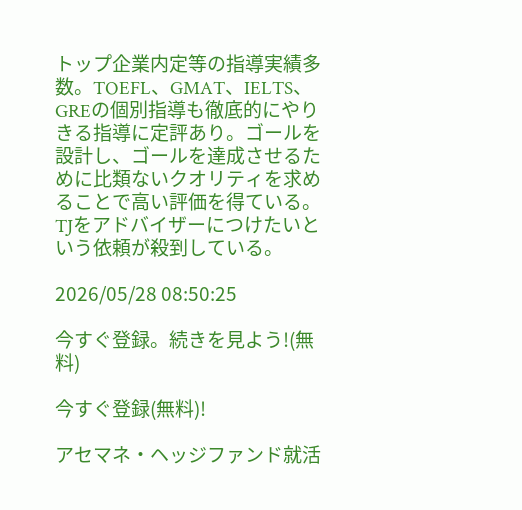トップ企業内定等の指導実績多数。TOEFL、GMAT、IELTS、GREの個別指導も徹底的にやりきる指導に定評あり。ゴールを設計し、ゴールを達成させるために比類ないクオリティを求めることで高い評価を得ている。TJをアドバイザーにつけたいという依頼が殺到している。

2026/05/28 08:50:25

今すぐ登録。続きを見よう!(無料)

今すぐ登録(無料)!

アセマネ・ヘッジファンド就活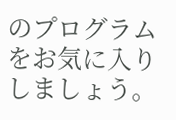のプログラムをお気に入りしましょう。